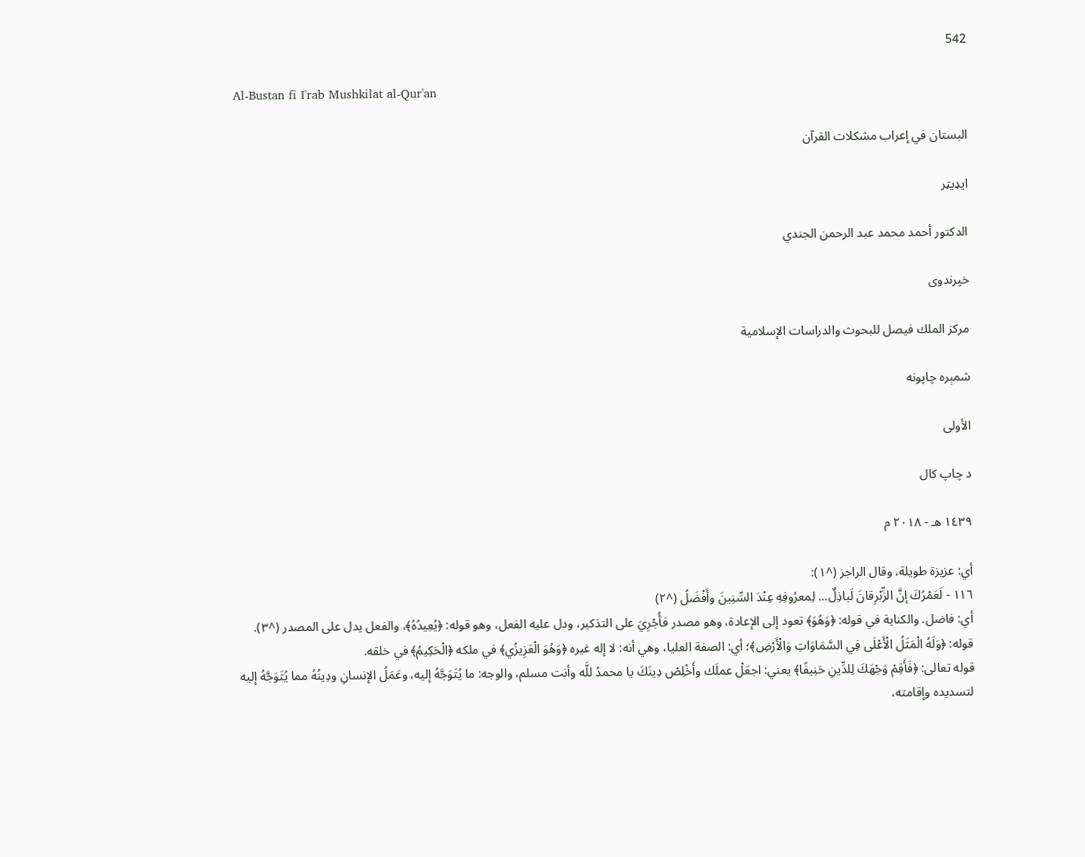542

Al-Bustan fi I'rab Mushkilat al-Qur'an

البستان في إعراب مشكلات القرآن

ایډیټر

الدكتور أحمد محمد عبد الرحمن الجندي

خپرندوی

مركز الملك فيصل للبحوث والدراسات الإسلامية

شمېره چاپونه

الأولى

د چاپ کال

١٤٣٩ هـ - ٢٠١٨ م

أي: عزيزة طويلة، وقال الراجز (^١):
١١٦ - لَعَمْرُكَ إنَّ الزِّبْرِقانَ لَباذِلٌ... لِمعرُوفِهِ عِنْدَ السِّنِينَ وأَفْضَلُ (^٢)
أي: فاضل. والكناية في قوله: ﴿وَهُوَ﴾ تعود إلى الإعادة، وهو مصدر فأُجْرِيَ على التذكير، ودل عليه الفعل، وهو قوله: ﴿يُعِيدُهُ﴾، والفعل يدل على المصدر (^٣).
قوله: ﴿وَلَهُ الْمَثَلُ الْأَعْلَى فِي السَّمَاوَاتِ وَالْأَرْضِ﴾؛ أي: الصفة العليا، وهي أنه: لا إله غيره ﴿وَهُوَ الْعَزِيزُي﴾ في ملكه ﴿الْحَكِيمُ﴾ في خلقه.
قوله تعالى: ﴿فَأَقِمْ وَجْهَكَ لِلدِّينِ حَنِيفًا﴾ يعني: اجعَلْ عملَك وأَخْلِصْ دِينَكَ يا محمدُ للَّه وأنت مسلم، والوجه: ما يُتَوَجَّهُ إليه، وعَمَلُ الإنسانِ ودِينُهُ مما يُتَوَجَّهُ إليه لتسديده وإقامته،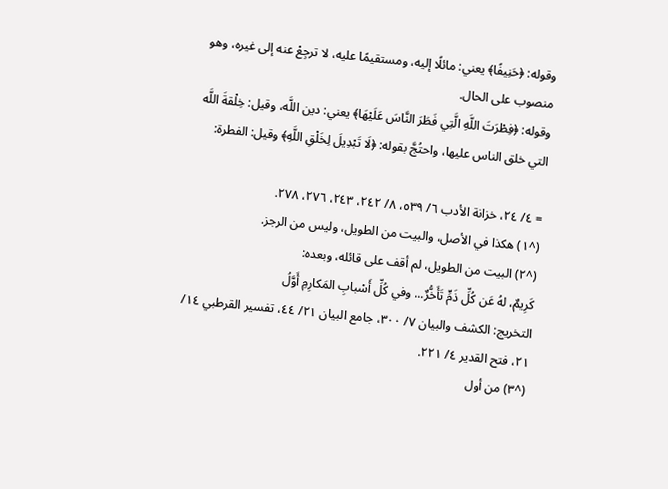وقوله: ﴿حَنِيفًا﴾ يعني: مائلًا إليه، ومستقيمًا عليه، لا ترجِعْ عنه إلى غيره، وهو منصوب على الحال.
وقوله: ﴿فِطْرَتَ اللَّهِ الَّتِي فَطَرَ النَّاسَ عَلَيْهَا﴾ يعني: دين اللَّه، وقيل: خِلْقةَ اللَّه التي خلق الناس عليها، واحتُجَّ بقوله: ﴿لَا تَبْدِيلَ لِخَلْقِ اللَّهِ﴾ وقيل: الفطرة:

= ٤/ ٢٤، خزانة الأدب ٦/ ٥٣٩، ٨/ ٢٤٢، ٢٤٣، ٢٧٦، ٢٧٨.
(^١) هكذا في الأصل، والبيت من الطويل، وليس من الرجز.
(^٢) البيت من الطويل، لم أقف على قائله، وبعده:
كَرِيمٌ، لهُ عَن كُلِّ ذَمٍّ تَأَخُّرٌ... وفي كُلِّ أَسْبابِ المَكارِمِ أَوَّلُ
التخريج: الكشف والبيان ٧/ ٣٠٠، جامع البيان ٢١/ ٤٤، تفسير القرطبي ١٤/ ٢١، فتح القدير ٤/ ٢٢١.
(^٣) من أول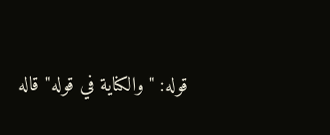قوله: "والكناية في قوله" قاله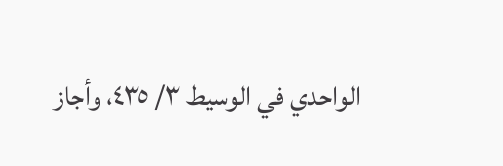الواحدي في الوسيط ٣/ ٤٣٥، وأجاز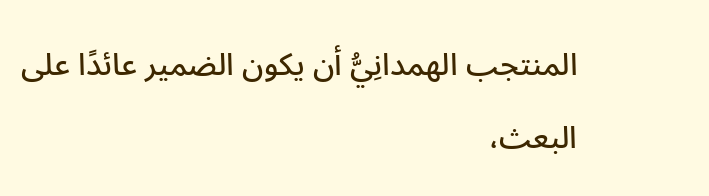المنتجب الهمدانِيُّ أن يكون الضمير عائدًا على البعث،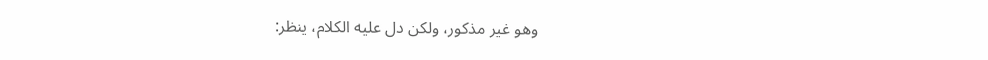وهو غير مذكور، ولكن دل عليه الكلام، ينظر: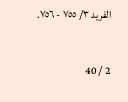الفريد ٣/ ٧٥٥ - ٧٥٦.

2 / 40